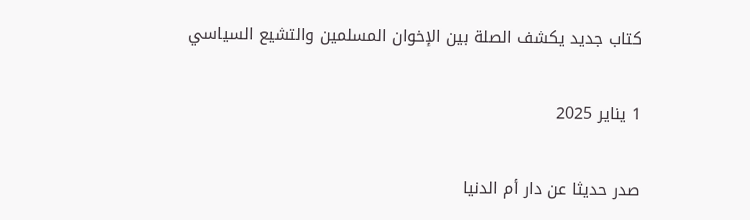كتاب جديد يكشف الصلة بين الإخوان المسلمين والتشيع السياسي

1 يناير 2025

صدر حديثا عن دار أم الدنيا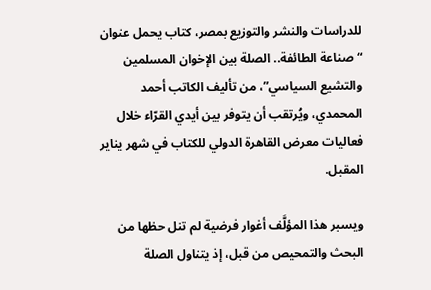للدراسات والنشر والتوزيع بمصر، كتاب يحمل عنوان “صناعة الطائفة.. الصلة بين الإخوان المسلمين والتشيع السياسي”، من تأليف الكاتب أحمد المحمدي، ويُرتقب أن يتوفر بين أيدي القرّاء خلال فعاليات معرض القاهرة الدولي للكتاب في شهر يناير المقبل.

ويسبر هذا المؤلَّف أغوار فرضية لم تنل حظها من البحث والتمحيص من قبل، إذ يتناول الصلة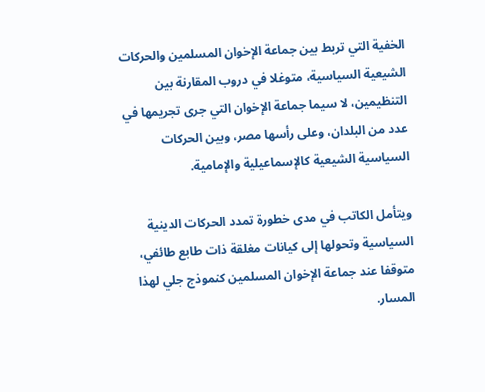الخفية التي تربط بين جماعة الإخوان المسلمين والحركات الشيعية السياسية، متوغلا في دروب المقارنة بين التنظيمين، لا سيما جماعة الإخوان التي جرى تجريمها في عدد من البلدان، وعلى رأسها مصر، وبين الحركات السياسية الشيعية كالإسماعيلية والإمامية.

ويتأمل الكاتب في مدى خطورة تمدد الحركات الدينية السياسية وتحولها إلى كيانات مغلقة ذات طابع طائفي، متوقفا عند جماعة الإخوان المسلمين كنموذج جلي لهذا المسار.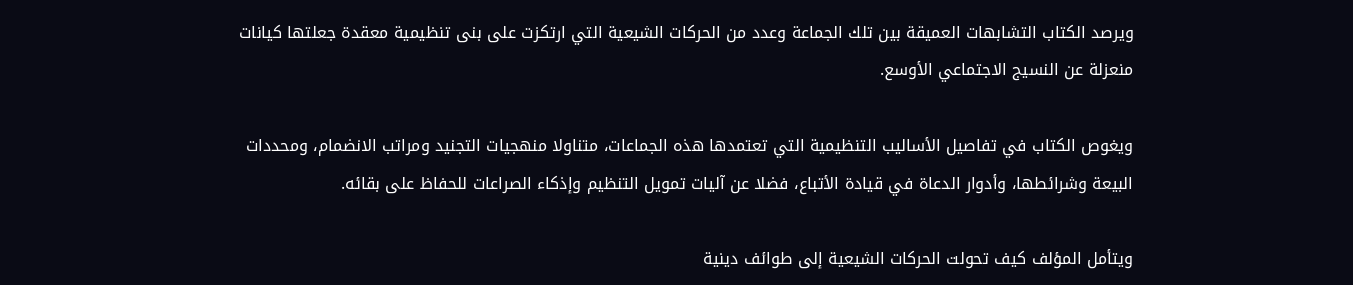ويرصد الكتاب التشابهات العميقة بين تلك الجماعة وعدد من الحركات الشيعية التي ارتكزت على بنى تنظيمية معقدة جعلتها كيانات منعزلة عن النسيج الاجتماعي الأوسع.

ويغوص الكتاب في تفاصيل الأساليب التنظيمية التي تعتمدها هذه الجماعات، متناولا منهجيات التجنيد ومراتب الانضمام، ومحددات البيعة وشرائطها، وأدوار الدعاة في قيادة الأتباع، فضلا عن آليات تمويل التنظيم وإذكاء الصراعات للحفاظ على بقائه.

ويتأمل المؤلف كيف تحولت الحركات الشيعية إلى طوائف دينية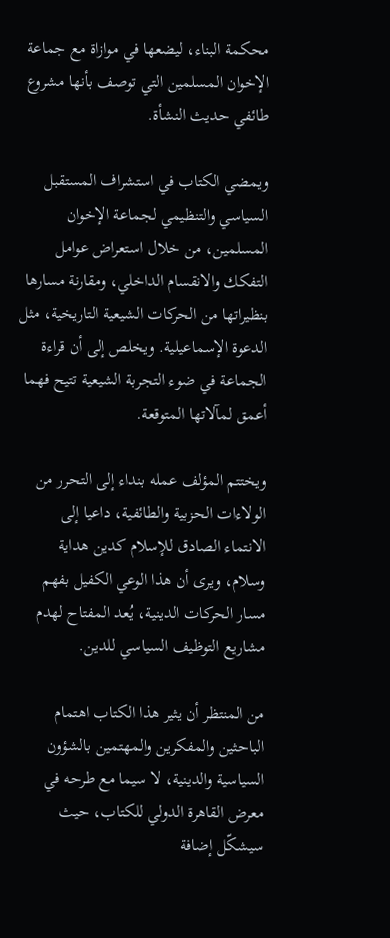محكمة البناء، ليضعها في موازاة مع جماعة الإخوان المسلمين التي توصف بأنها مشروع طائفي حديث النشأة.

ويمضي الكتاب في استشراف المستقبل السياسي والتنظيمي لجماعة الإخوان المسلمين، من خلال استعراض عوامل التفكك والانقسام الداخلي، ومقارنة مسارها بنظيراتها من الحركات الشيعية التاريخية، مثل الدعوة الإسماعيلية. ويخلص إلى أن قراءة الجماعة في ضوء التجربة الشيعية تتيح فهما أعمق لمآلاتها المتوقعة.

ويختتم المؤلف عمله بنداء إلى التحرر من الولاءات الحزبية والطائفية، داعيا إلى الانتماء الصادق للإسلام كدين هداية وسلام، ويرى أن هذا الوعي الكفيل بفهم مسار الحركات الدينية، يُعد المفتاح لهدم مشاريع التوظيف السياسي للدين.

من المنتظر أن يثير هذا الكتاب اهتمام الباحثين والمفكرين والمهتمين بالشؤون السياسية والدينية، لا سيما مع طرحه في معرض القاهرة الدولي للكتاب، حيث سيشكّل إضافة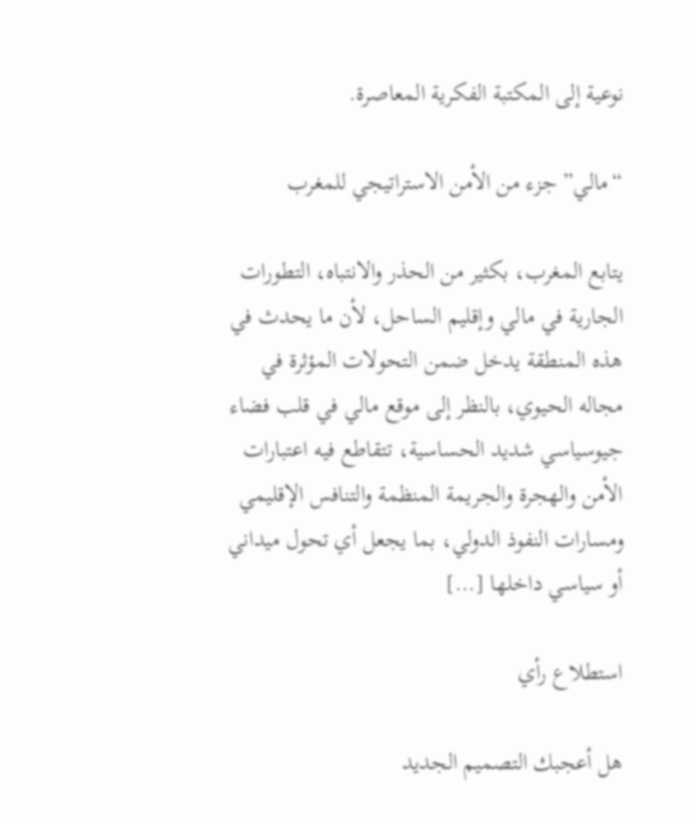نوعية إلى المكتبة الفكرية المعاصرة.

“مالي” جزء من الأمن الاستراتيجي للمغرب

يتابع المغرب، بكثير من الحذر والانتباه، التطورات الجارية في مالي وإقليم الساحل، لأن ما يحدث في هذه المنطقة يدخل ضمن التحولات المؤثرة في مجاله الحيوي، بالنظر إلى موقع مالي في قلب فضاء جيوسياسي شديد الحساسية، تتقاطع فيه اعتبارات الأمن والهجرة والجريمة المنظمة والتنافس الإقليمي ومسارات النفوذ الدولي، بما يجعل أي تحول ميداني أو سياسي داخلها […]

استطلاع رأي

هل أعجبك التصميم الجديد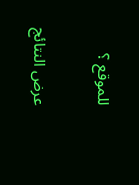للموقع ؟

عرض النتائج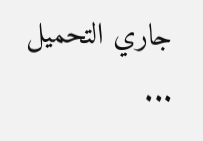جاري التحميل ...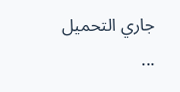جاري التحميل ...